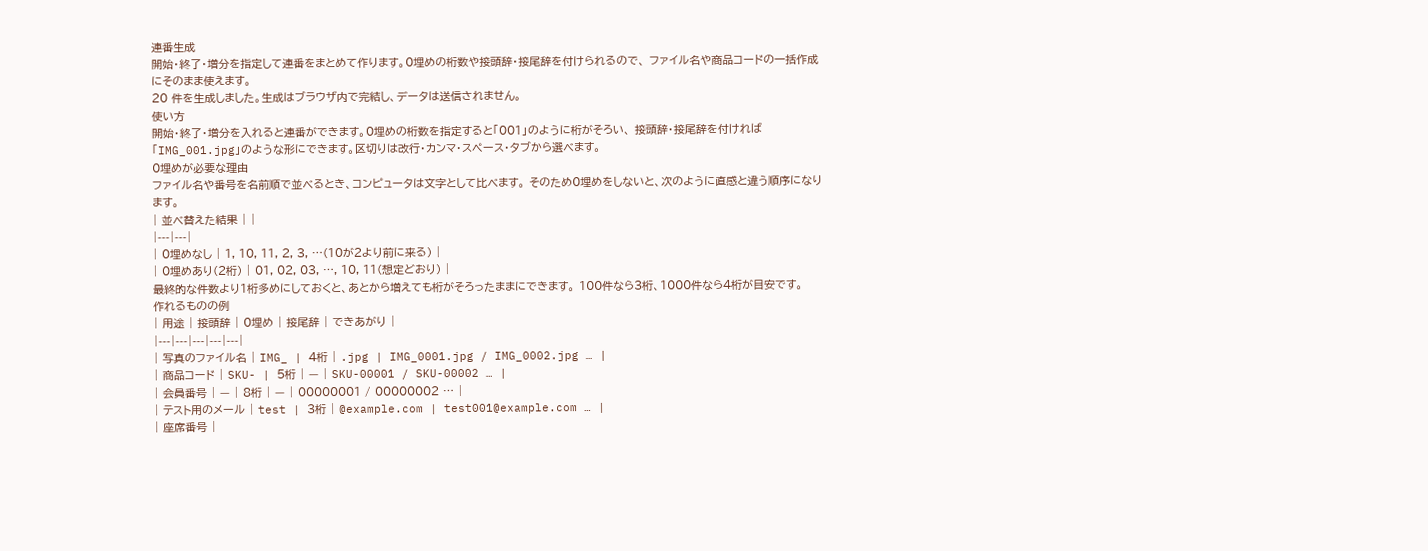連番生成
開始・終了・増分を指定して連番をまとめて作ります。0埋めの桁数や接頭辞・接尾辞を付けられるので、 ファイル名や商品コードの一括作成にそのまま使えます。
20 件を生成しました。生成はブラウザ内で完結し、データは送信されません。
使い方
開始・終了・増分を入れると連番ができます。0埋めの桁数を指定すると「001」のように桁がそろい、 接頭辞・接尾辞を付ければ「IMG_001.jpg」のような形にできます。区切りは改行・カンマ・スペース・タブから選べます。
0埋めが必要な理由
ファイル名や番号を名前順で並べるとき、コンピュータは文字として比べます。 そのため0埋めをしないと、次のように直感と違う順序になります。
| 並べ替えた結果 | |
|---|---|
| 0埋めなし | 1, 10, 11, 2, 3, …(10が2より前に来る) |
| 0埋めあり(2桁) | 01, 02, 03, …, 10, 11(想定どおり) |
最終的な件数より1桁多めにしておくと、あとから増えても桁がそろったままにできます。 100件なら3桁、1000件なら4桁が目安です。
作れるものの例
| 用途 | 接頭辞 | 0埋め | 接尾辞 | できあがり |
|---|---|---|---|---|
| 写真のファイル名 | IMG_ | 4桁 | .jpg | IMG_0001.jpg / IMG_0002.jpg … |
| 商品コード | SKU- | 5桁 | — | SKU-00001 / SKU-00002 … |
| 会員番号 | — | 8桁 | — | 00000001 / 00000002 … |
| テスト用のメール | test | 3桁 | @example.com | test001@example.com … |
| 座席番号 |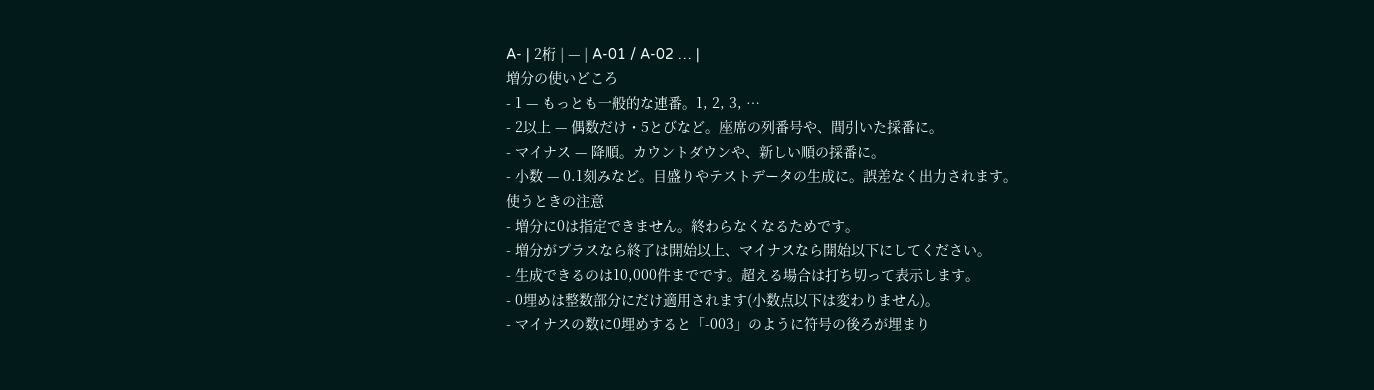A- | 2桁 | — | A-01 / A-02 … |
増分の使いどころ
- 1 — もっとも一般的な連番。1, 2, 3, …
- 2以上 — 偶数だけ・5とびなど。座席の列番号や、間引いた採番に。
- マイナス — 降順。カウントダウンや、新しい順の採番に。
- 小数 — 0.1刻みなど。目盛りやテストデータの生成に。誤差なく出力されます。
使うときの注意
- 増分に0は指定できません。終わらなくなるためです。
- 増分がプラスなら終了は開始以上、マイナスなら開始以下にしてください。
- 生成できるのは10,000件までです。超える場合は打ち切って表示します。
- 0埋めは整数部分にだけ適用されます(小数点以下は変わりません)。
- マイナスの数に0埋めすると「-003」のように符号の後ろが埋まり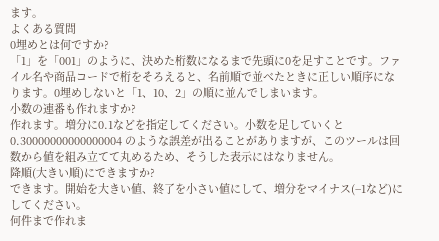ます。
よくある質問
0埋めとは何ですか?
「1」を「001」のように、決めた桁数になるまで先頭に0を足すことです。ファイル名や商品コードで桁をそろえると、名前順で並べたときに正しい順序になります。0埋めしないと「1、10、2」の順に並んでしまいます。
小数の連番も作れますか?
作れます。増分に0.1などを指定してください。小数を足していくと 0.30000000000000004 のような誤差が出ることがありますが、このツールは回数から値を組み立てて丸めるため、そうした表示にはなりません。
降順(大きい順)にできますか?
できます。開始を大きい値、終了を小さい値にして、増分をマイナス(−1など)にしてください。
何件まで作れま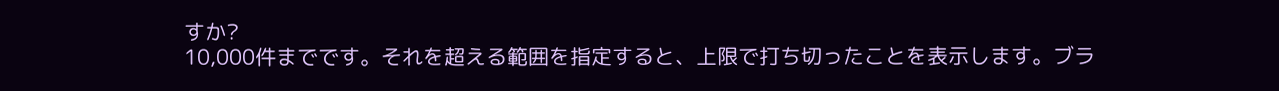すか?
10,000件までです。それを超える範囲を指定すると、上限で打ち切ったことを表示します。ブラ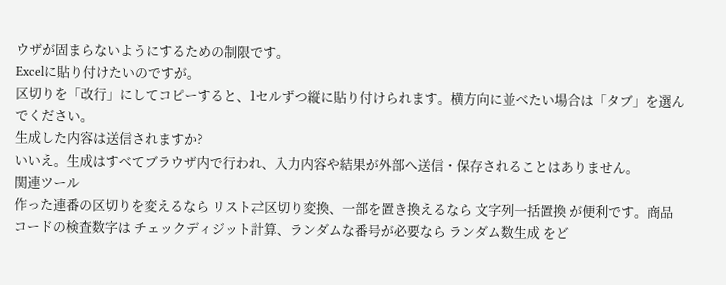ウザが固まらないようにするための制限です。
Excelに貼り付けたいのですが。
区切りを「改行」にしてコピーすると、1セルずつ縦に貼り付けられます。横方向に並べたい場合は「タブ」を選んでください。
生成した内容は送信されますか?
いいえ。生成はすべてブラウザ内で行われ、入力内容や結果が外部へ送信・保存されることはありません。
関連ツール
作った連番の区切りを変えるなら リスト⇄区切り変換、一部を置き換えるなら 文字列一括置換 が便利です。商品コードの検査数字は チェックディジット計算、ランダムな番号が必要なら ランダム数生成 をど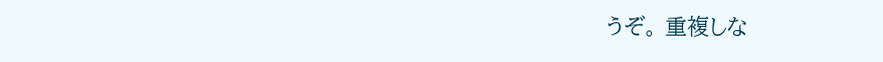うぞ。 重複しな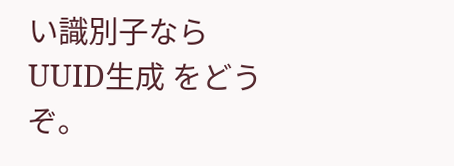い識別子なら UUID生成 をどうぞ。